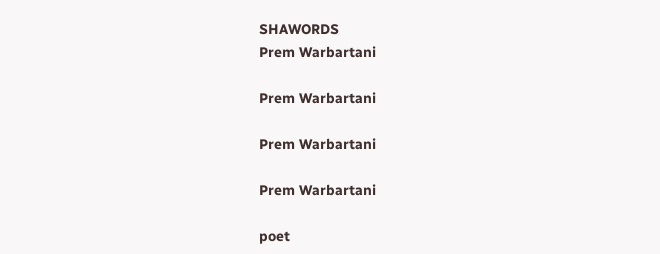SHAWORDS
Prem Warbartani

Prem Warbartani

Prem Warbartani

Prem Warbartani

poet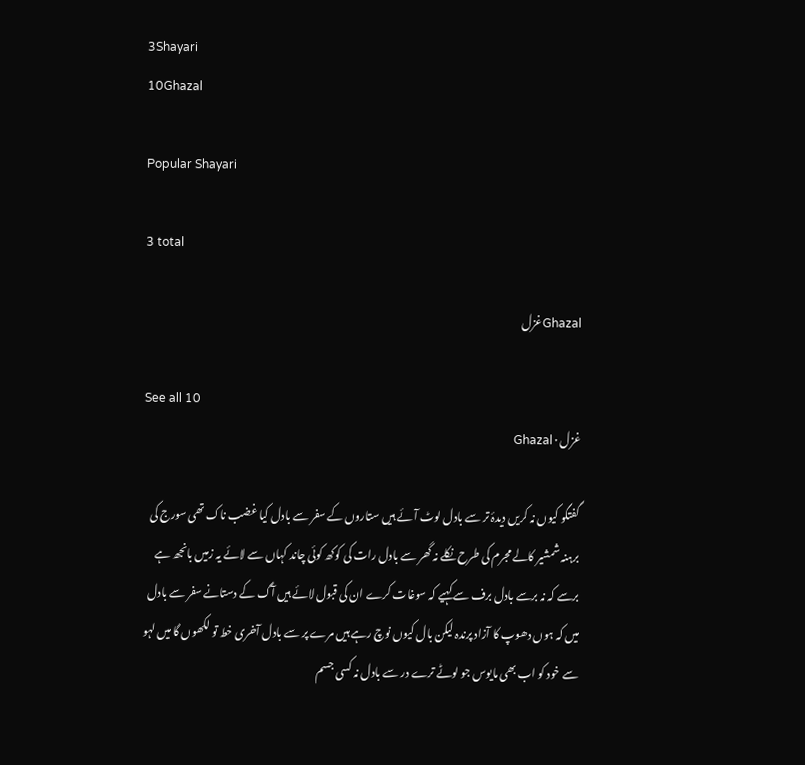3Shayari
10Ghazal

Popular Shayari

3 total

Ghazalغزل

See all 10
غزل · Ghazal

گفتگو کیوں نہ کریں دیدۂ تر سے بادل لوٹ آئے ہیں ستاروں کے سفر سے بادل کیا غضب ناک تھی سورج کی برہنہ شمشیر کالے مجرم کی طرح نکلے نہ گھر سے بادل رات کی کوکھ کوئی چاند کہاں سے لائے یہ زمیں بانجھ ہے برسے کہ نہ برسے بادل برف سے کہیے کہ سوغات کرے ان کی قبول لائے ہیں آگ کے دستانے سفر سے بادل میں کہ ہوں دھوپ کا آزاد پرندہ لیکن بال کیوں نوچ رہے ہیں مرے پر سے بادل آخری خط تو لکھوں گا میں لہو سے خود کو اب بھی مایوس جو لوٹے ترے در سے بادل نہ کسی جسم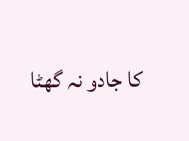کا جادو نہ گھٹا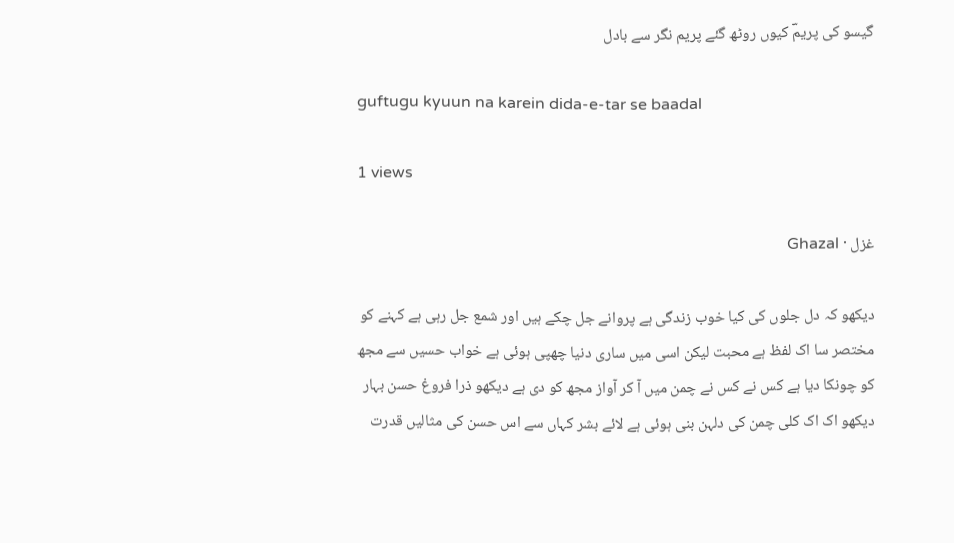گیسو کی پریمؔ کیوں روٹھ گئے پریم نگر سے بادل

guftugu kyuun na karein dida-e-tar se baadal

1 views

غزل · Ghazal

دیکھو کہ دل جلوں کی کیا خوب زندگی ہے پروانے جل چکے ہیں اور شمع جل رہی ہے کہنے کو مختصر سا اک لفظ ہے محبت لیکن اسی میں ساری دنیا چھپی ہوئی ہے خواب حسیں سے مجھ کو چونکا دیا ہے کس نے کس نے چمن میں آ کر آواز مجھ کو دی ہے دیکھو ذرا فروغ حسن بہار دیکھو اک اک کلی چمن کی دلہن بنی ہوئی ہے لائے بشر کہاں سے اس حسن کی مثالیں قدرت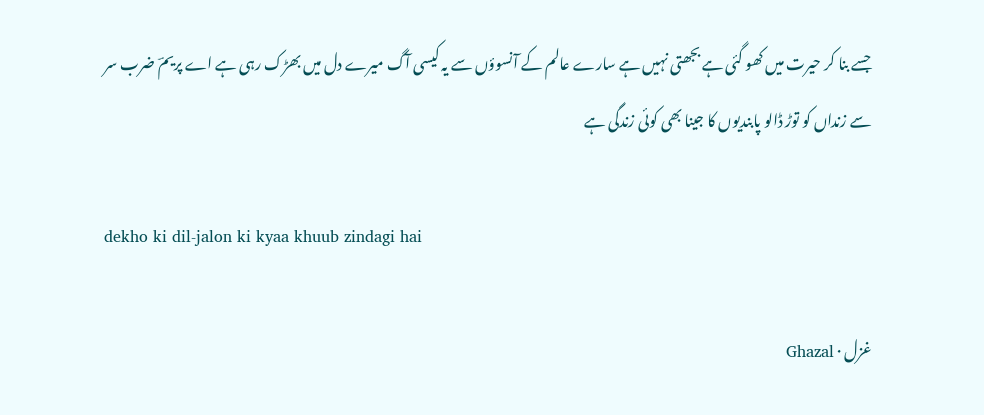جسے بنا کر حیرت میں کھو گئی ہے بجھتی نہیں ہے سارے عالم کے آنسوؤں سے یہ کیسی آگ میرے دل میں بھڑک رہی ہے اے پریمؔ ضرب سر سے زنداں کو توڑ ڈالو پابندیوں کا جینا بھی کوئی زندگی ہے

dekho ki dil-jalon ki kyaa khuub zindagi hai

غزل · Ghazal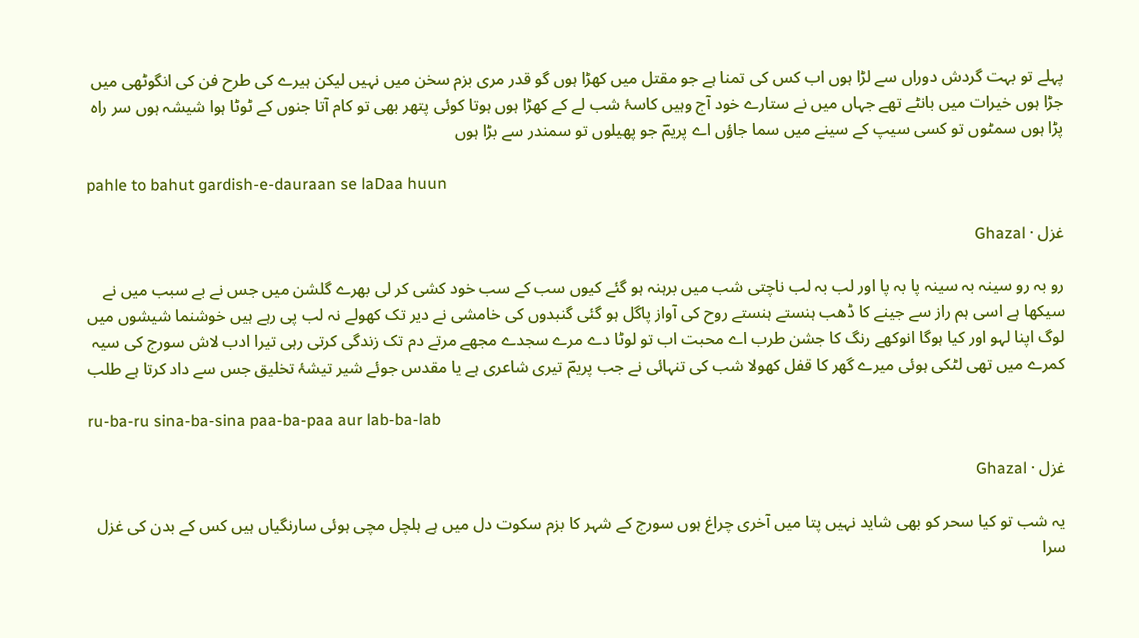پہلے تو بہت گردش دوراں سے لڑا ہوں اب کس کی تمنا ہے جو مقتل میں کھڑا ہوں گو قدر مری بزم سخن میں نہیں لیکن ہیرے کی طرح فن کی انگوٹھی میں جڑا ہوں خیرات میں بانٹے تھے جہاں میں نے ستارے خود آج وہیں کاسۂ شب لے کے کھڑا ہوں ہوتا کوئی پتھر بھی تو کام آتا جنوں کے ٹوٹا ہوا شیشہ ہوں سر راہ پڑا ہوں سمٹوں تو کسی سیپ کے سینے میں سما جاؤں اے پریمؔ جو پھیلوں تو سمندر سے بڑا ہوں

pahle to bahut gardish-e-dauraan se laDaa huun

غزل · Ghazal

رو بہ رو سینہ بہ سینہ پا بہ پا اور لب بہ لب ناچتی شب میں برہنہ ہو گئے کیوں سب کے سب خود کشی کر لی بھرے گلشن میں جس نے بے سبب میں نے سیکھا ہے اسی ہم راز سے جینے کا ڈھب ہنستے ہنستے روح کی آواز پاگل ہو گئی گنبدوں کی خامشی نے دیر تک کھولے نہ لب پی رہے ہیں خوشنما شیشوں میں لوگ اپنا لہو اور کیا ہوگا انوکھے رنگ کا جشن طرب اے محبت اب تو لوٹا دے مرے سجدے مجھے مرتے دم تک زندگی کرتی رہی تیرا ادب لاش سورج کی سیہ کمرے میں تھی لٹکی ہوئی میرے گھر کا قفل کھولا شب کی تنہائی نے جب پریمؔ تیری شاعری ہے یا مقدس جوئے شیر تیشۂ تخلیق جس سے داد کرتا ہے طلب

ru-ba-ru sina-ba-sina paa-ba-paa aur lab-ba-lab

غزل · Ghazal

یہ شب تو کیا سحر کو بھی شاید نہیں پتا میں آخری چراغ ہوں سورج کے شہر کا بزم سکوت دل میں ہے ہلچل مچی ہوئی سارنگیاں ہیں کس کے بدن کی غزل سرا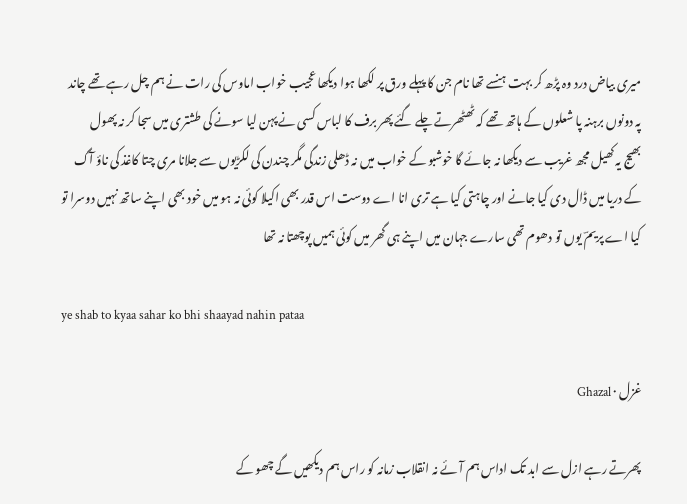میری بیاض درد وہ پڑھ کر بہت ہنسے تھا نام جن کا پہلے ورق پر لکھا ہوا دیکھا عجیب خواب اماوس کی رات نے ہم چل رہے تھے چاند پہ دونوں برہنہ پا شعلوں کے ہاتھ تھے کہ ٹھٹھرتے چلے گئے پھر برف کا لباس کسی نے پہن لیا سونے کی طشتری میں سجا کر نہ پھول بھیج یہ کھیل مجھ غریب سے دیکھا نہ جائے گا خوشبو کے خواب میں نہ ڈھلی زندگی مگر چندن کی لکڑیوں سے جلانا مری چتا کاغذ کی ناؤ آگ کے دریا میں ڈال دی کیا جانے اور چاہتی کیا ہے تری انا اے دوست اس قدر بھی اکیلا کوئی نہ ہو میں خود بھی اپنے ساتھ نہیں دوسرا تو کیا اے پریمؔ یوں تو دھوم تھی سارے جہان میں اپنے ہی گھر میں کوئی ہمیں پوچھتا نہ تھا

ye shab to kyaa sahar ko bhi shaayad nahin pataa

غزل · Ghazal

پھرتے رہے ازل سے ابد تک اداس ہم آئے نہ انقلاب زمانہ کو راس ہم دیکھیں گے چھو کے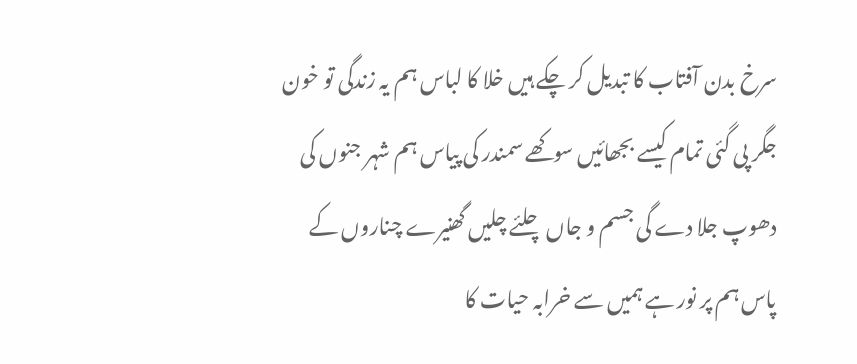سرخ بدن آفتاب کا تبدیل کر چکے ہیں خلا کا لباس ہم یہ زندگی تو خون جگر پی گئی تمام کیسے بجھائیں سوکھے سمندر کی پیاس ہم شہر جنوں کی دھوپ جلا دے گی جسم و جاں چلئے چلیں گھنیرے چناروں کے پاس ہم پر نور ہے ہمیں سے خرابہ حیات کا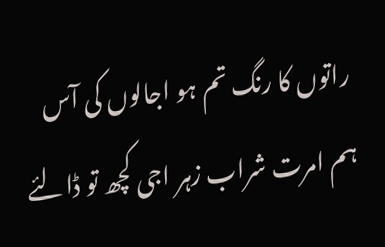راتوں کا رنگ تم ہو اجالوں کی آس ہم امرت شراب زہر اجی کچھ تو ڈالئے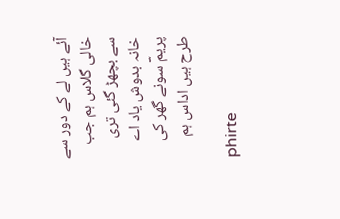آئے ہیں لے کے دور سے خالی گلاس ہم جب سے بچھڑ گئی تری خانہ بدوش یاد اے پریمؔ سونے گھر کی طرح ہیں اداس ہم

phirte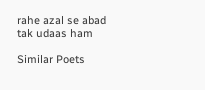rahe azal se abad tak udaas ham

Similar Poets